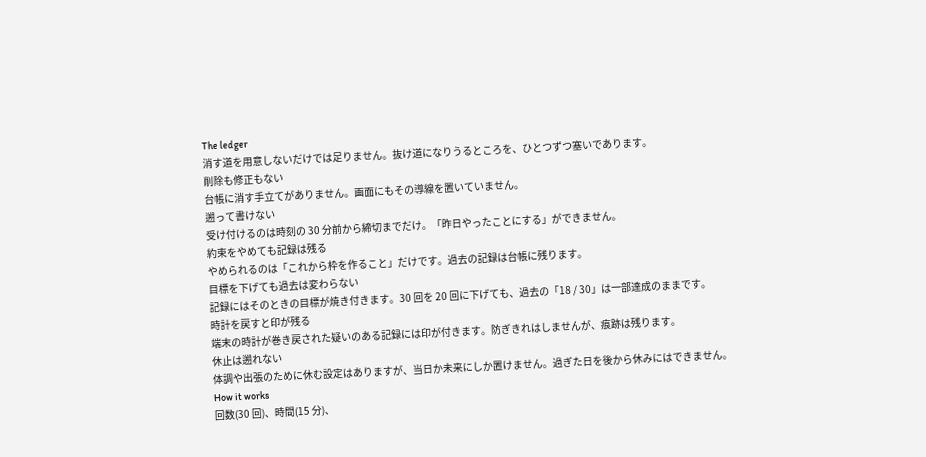The ledger
消す道を用意しないだけでは足りません。抜け道になりうるところを、ひとつずつ塞いであります。
削除も修正もない
台帳に消す手立てがありません。画面にもその導線を置いていません。
遡って書けない
受け付けるのは時刻の 30 分前から締切までだけ。「昨日やったことにする」ができません。
約束をやめても記録は残る
やめられるのは「これから枠を作ること」だけです。過去の記録は台帳に残ります。
目標を下げても過去は変わらない
記録にはそのときの目標が焼き付きます。30 回を 20 回に下げても、過去の「18 / 30」は一部達成のままです。
時計を戻すと印が残る
端末の時計が巻き戻された疑いのある記録には印が付きます。防ぎきれはしませんが、痕跡は残ります。
休止は遡れない
体調や出張のために休む設定はありますが、当日か未来にしか置けません。過ぎた日を後から休みにはできません。
How it works
回数(30 回)、時間(15 分)、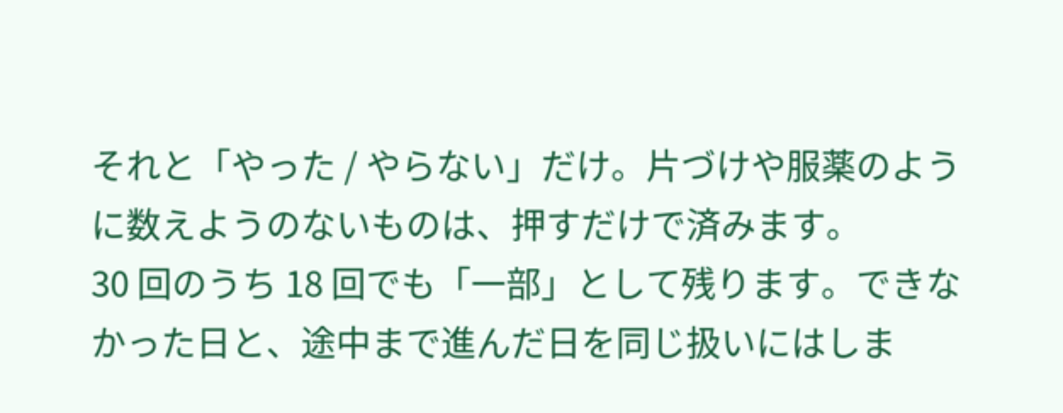それと「やった / やらない」だけ。片づけや服薬のように数えようのないものは、押すだけで済みます。
30 回のうち 18 回でも「一部」として残ります。できなかった日と、途中まで進んだ日を同じ扱いにはしま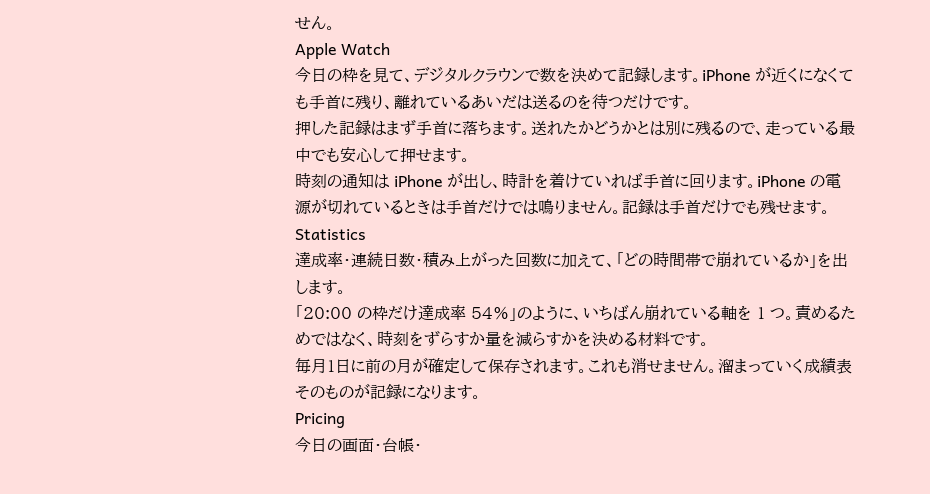せん。
Apple Watch
今日の枠を見て、デジタルクラウンで数を決めて記録します。iPhone が近くになくても手首に残り、離れているあいだは送るのを待つだけです。
押した記録はまず手首に落ちます。送れたかどうかとは別に残るので、走っている最中でも安心して押せます。
時刻の通知は iPhone が出し、時計を着けていれば手首に回ります。iPhone の電源が切れているときは手首だけでは鳴りません。記録は手首だけでも残せます。
Statistics
達成率・連続日数・積み上がった回数に加えて、「どの時間帯で崩れているか」を出します。
「20:00 の枠だけ達成率 54%」のように、いちばん崩れている軸を 1 つ。責めるためではなく、時刻をずらすか量を減らすかを決める材料です。
毎月1日に前の月が確定して保存されます。これも消せません。溜まっていく成績表そのものが記録になります。
Pricing
今日の画面・台帳・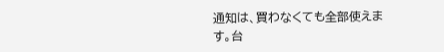通知は、買わなくても全部使えます。台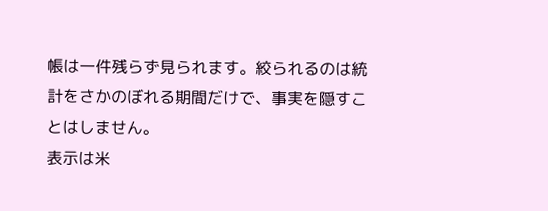帳は一件残らず見られます。絞られるのは統計をさかのぼれる期間だけで、事実を隠すことはしません。
表示は米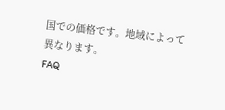国での価格です。地域によって異なります。
FAQ